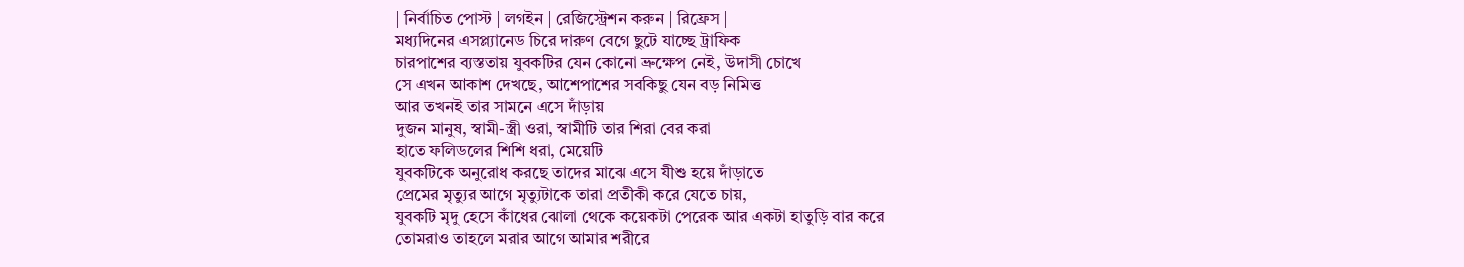| নির্বাচিত পোস্ট | লগইন | রেজিস্ট্রেশন করুন | রিফ্রেস |
মধ্যদিনের এসপ্ল্যানেড চিরে দারুণ বেগে ছুটে যাচ্ছে ট্রাফিক
চারপাশের ব্যস্ততায় যুবকটির যেন কোনো ভ্রুক্ষেপ নেই, উদাসী চোখে
সে এখন আকাশ দেখছে, আশেপাশের সবকিছু যেন বড় নিমিত্ত
আর তখনই তার সামনে এসে দাঁড়ায়
দুজন মানুষ, স্বামী-স্ত্রী ওরা, স্বামীটি তার শিরা বের করা
হাতে ফলিডলের শিশি ধরা, মেয়েটি
যুবকটিকে অনুরোধ করছে তাদের মাঝে এসে যীশু হয়ে দাঁড়াতে
প্রেমের মৃত্যুর আগে মৃত্যুটাকে তারা প্রতীকী করে যেতে চায়,
যুবকটি মৃদু হেসে কাঁধের ঝোলা থেকে কয়েকটা পেরেক আর একটা হাতুড়ি বার করে
তোমরাও তাহলে মরার আগে আমার শরীরে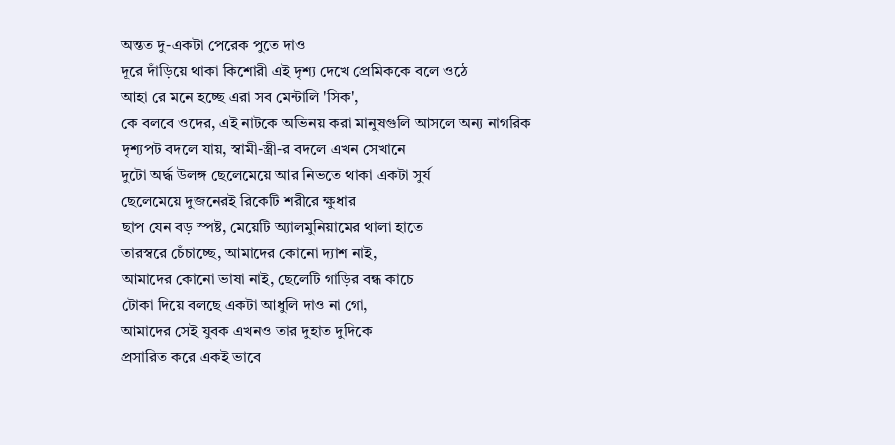অন্তত দু-একটা পেরেক পুতে দাও
দূরে দাঁড়িয়ে থাকা কিশোরী এই দৃশ্য দেখে প্রেমিককে বলে ওঠে
আহা রে মনে হচ্ছে এরা সব মেন্টালি 'সিক',
কে বলবে ওদের, এই নাটকে অভিনয় করা মানুষগুলি আসলে অন্য নাগরিক
দৃশ্যপট বদলে যায়, স্বামী-স্ত্রী-র বদলে এখন সেখানে
দুটো অর্দ্ধ উলঙ্গ ছেলেমেয়ে আর নিভতে থাকা একটা সুর্য
ছেলেমেয়ে দুজনেরই রিকেটি শরীরে ক্ষুধার
ছাপ যেন বড় স্পষ্ট, মেয়েটি অ্যালমুনিয়ামের থালা হাতে
তারস্বরে চেঁচাচ্ছে, আমাদের কোনো দ্যাশ নাই,
আমাদের কোনো ভাষা নাই, ছেলেটি গাড়ির বন্ধ কাচে
টোকা দিয়ে বলছে একটা আধুলি দাও না গো,
আমাদের সেই যুবক এখনও তার দুহাত দুদিকে
প্রসারিত করে একই ভাবে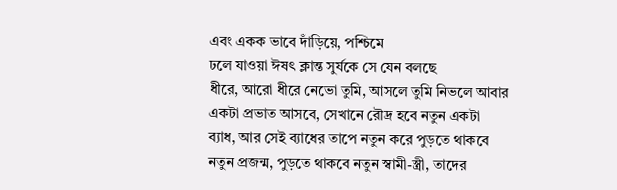এবং একক ভাবে দাঁড়িয়ে, পশ্চিমে
ঢলে যাওয়া ঈষৎ ক্লান্ত সুর্যকে সে যেন বলছে
ধীরে, আরো ধীরে নেভো তুমি, আসলে তুমি নিভলে আবার
একটা প্রভাত আসবে, সেখানে রৌদ্র হবে নতুন একটা
ব্যাধ, আর সেই ব্যাধের তাপে নতুন করে পুড়তে থাকবে
নতুন প্রজন্ম, পুড়তে থাকবে নতুন স্বামী-স্ত্রী, তাদের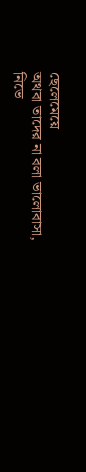ছেলেমেয়ে
অথবা তাদের না বলা ভালোবাসা,
নিভে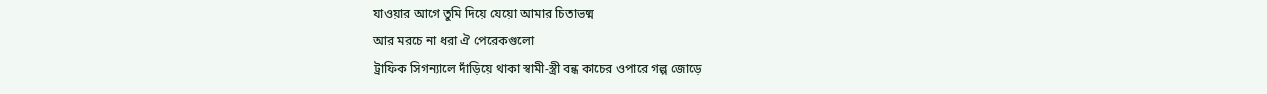যাওয়ার আগে তুমি দিয়ে যেয়ো আমার চিতাভষ্ম
আর মরচে না ধরা ঐ পেরেকগুলো
ট্রাফিক সিগন্যালে দাঁড়িয়ে থাকা স্বামী-স্ত্রী বন্ধ কাচের ওপারে গল্প জোড়ে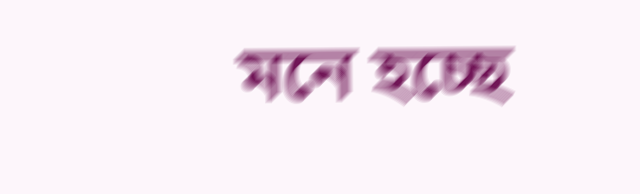মনে হচ্ছে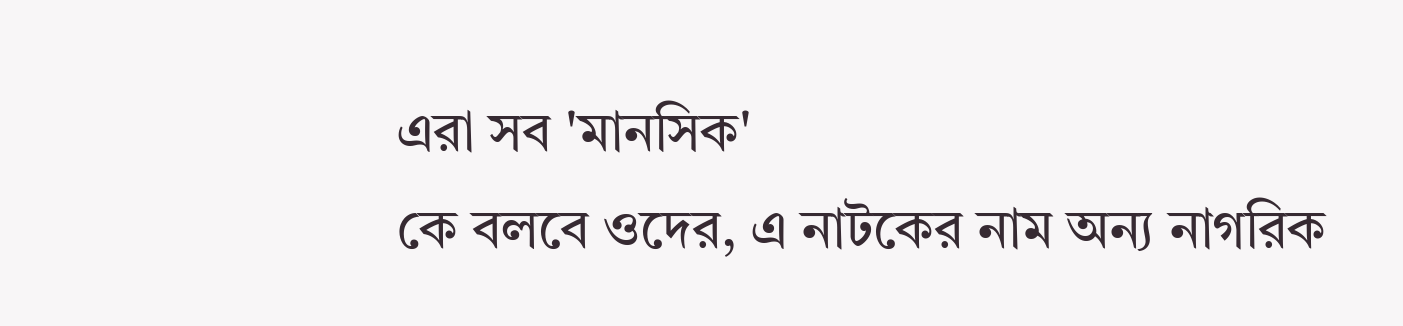এরা সব 'মানসিক'
কে বলবে ওদের, এ নাটকের নাম অন্য নাগরিক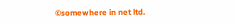©somewhere in net ltd.